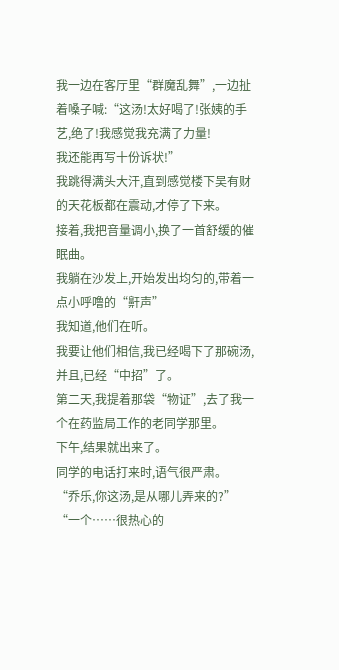我一边在客厅里“群魔乱舞”,一边扯着嗓子喊:“这汤!太好喝了!张姨的手艺,绝了!我感觉我充满了力量!
我还能再写十份诉状!”
我跳得满头大汗,直到感觉楼下吴有财的天花板都在震动,才停了下来。
接着,我把音量调小,换了一首舒缓的催眠曲。
我躺在沙发上,开始发出均匀的,带着一点小呼噜的“鼾声”
我知道,他们在听。
我要让他们相信,我已经喝下了那碗汤,并且,已经“中招”了。
第二天,我提着那袋“物证”,去了我一个在药监局工作的老同学那里。
下午,结果就出来了。
同学的电话打来时,语气很严肃。
“乔乐,你这汤,是从哪儿弄来的?”
“一个……很热心的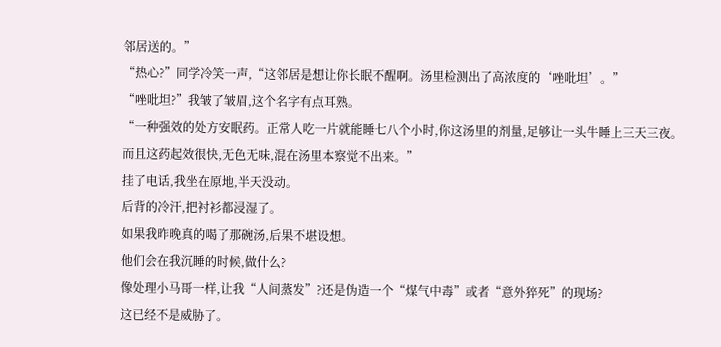邻居送的。”
“热心?”同学冷笑一声,“这邻居是想让你长眠不醒啊。汤里检测出了高浓度的‘唑吡坦’。”
“唑吡坦?”我皱了皱眉,这个名字有点耳熟。
“一种强效的处方安眠药。正常人吃一片就能睡七八个小时,你这汤里的剂量,足够让一头牛睡上三天三夜。
而且这药起效很快,无色无味,混在汤里本察觉不出来。”
挂了电话,我坐在原地,半天没动。
后背的冷汗,把衬衫都浸湿了。
如果我昨晚真的喝了那碗汤,后果不堪设想。
他们会在我沉睡的时候,做什么?
像处理小马哥一样,让我“人间蒸发”?还是伪造一个“煤气中毒”或者“意外猝死”的现场?
这已经不是威胁了。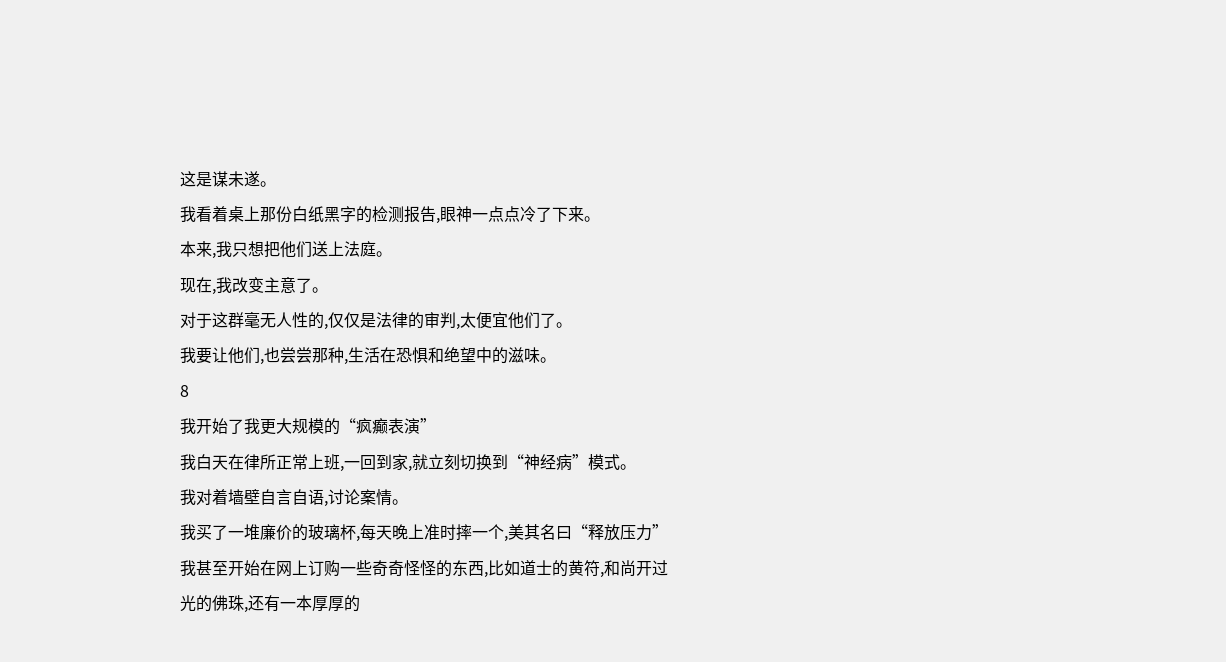这是谋未遂。
我看着桌上那份白纸黑字的检测报告,眼神一点点冷了下来。
本来,我只想把他们送上法庭。
现在,我改变主意了。
对于这群毫无人性的,仅仅是法律的审判,太便宜他们了。
我要让他们,也尝尝那种,生活在恐惧和绝望中的滋味。
8
我开始了我更大规模的“疯癫表演”
我白天在律所正常上班,一回到家,就立刻切换到“神经病”模式。
我对着墙壁自言自语,讨论案情。
我买了一堆廉价的玻璃杯,每天晚上准时摔一个,美其名曰“释放压力”
我甚至开始在网上订购一些奇奇怪怪的东西,比如道士的黄符,和尚开过光的佛珠,还有一本厚厚的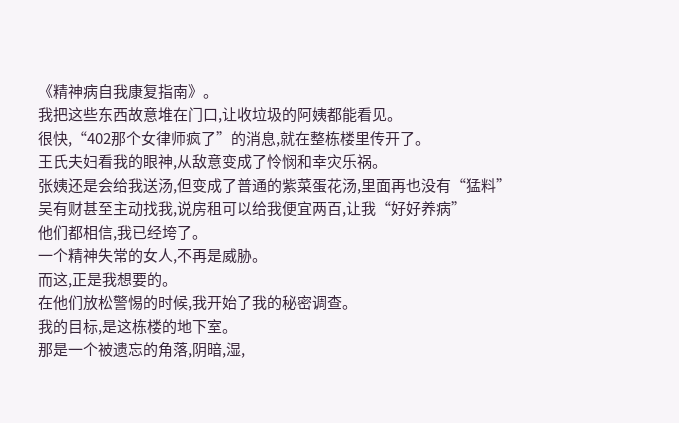《精神病自我康复指南》。
我把这些东西故意堆在门口,让收垃圾的阿姨都能看见。
很快,“402那个女律师疯了”的消息,就在整栋楼里传开了。
王氏夫妇看我的眼神,从敌意变成了怜悯和幸灾乐祸。
张姨还是会给我送汤,但变成了普通的紫菜蛋花汤,里面再也没有“猛料”
吴有财甚至主动找我,说房租可以给我便宜两百,让我“好好养病”
他们都相信,我已经垮了。
一个精神失常的女人,不再是威胁。
而这,正是我想要的。
在他们放松警惕的时候,我开始了我的秘密调查。
我的目标,是这栋楼的地下室。
那是一个被遗忘的角落,阴暗,湿,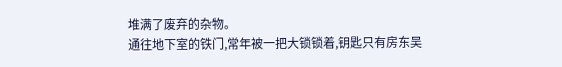堆满了废弃的杂物。
通往地下室的铁门,常年被一把大锁锁着,钥匙只有房东吴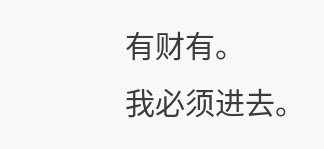有财有。
我必须进去。